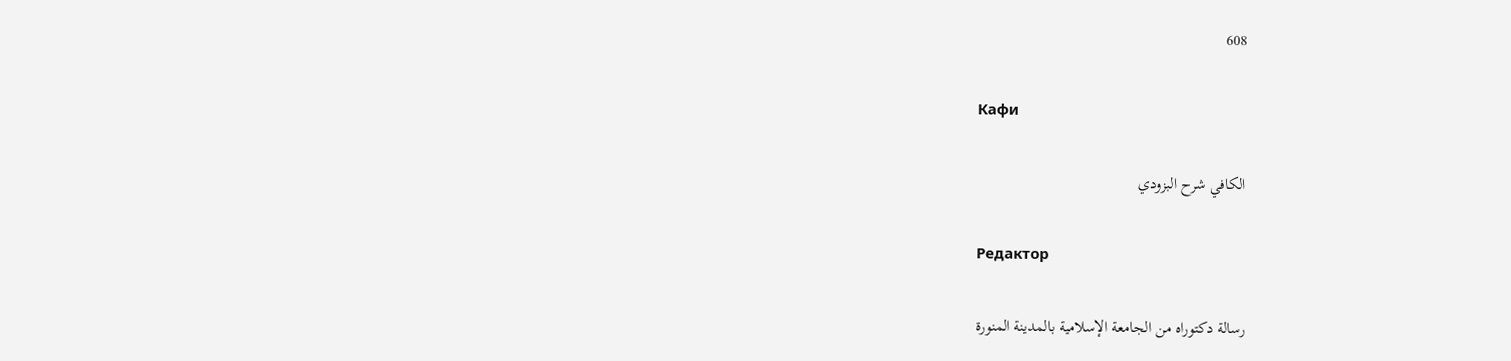608

Кафи

الكافي شرح البزودي

Редактор

رسالة دكتوراه من الجامعة الإسلامية بالمدينة المنورة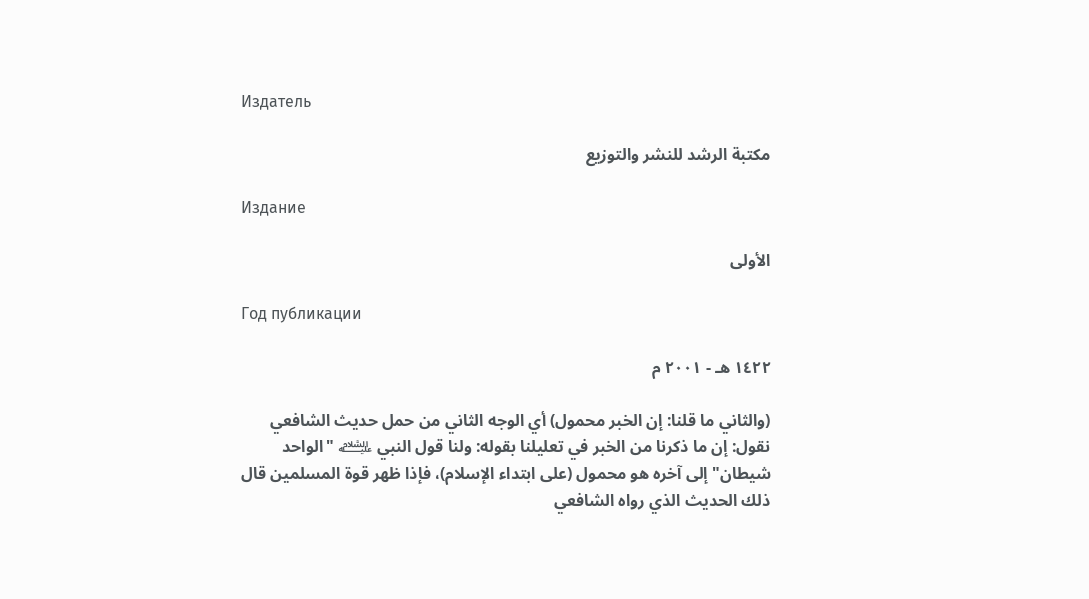Издатель

مكتبة الرشد للنشر والتوزيع

Издание

الأولى

Год публикации

١٤٢٢ هـ - ٢٠٠١ م

(والثاني ما قلنا: إن الخبر محمول) أي الوجه الثاني من حمل حديث الشافعي نقول: إن ما ذكرنا من الخبر في تعليلنا بقوله: ولنا قول النبي ﵇ "الواحد شيطان" إلى آخره هو محمول (على ابتداء الإسلام)، فإذا ظهر قوة المسلمين قال ذلك الحديث الذي رواه الشافعي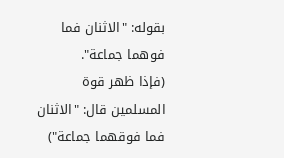بقوله: "الاثنان فما فوهما جماعة".
(فإذا ظهر قوة المسلمين قال: "الاثنان فما فوقهما جماعة")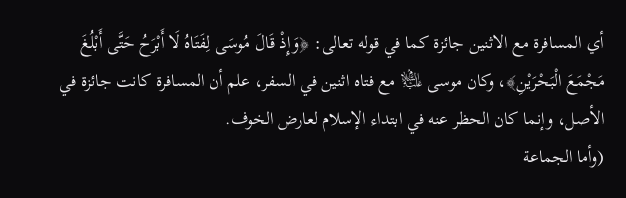أي المسافرة مع الاثنين جائزة كما في قوله تعالى: ﴿وَإِذْ قَالَ مُوسَى لِفَتَاهُ لَا أَبْرَحُ حَتَّى أَبْلُغَ مَجْمَعَ الْبَحْرَيْنِ﴾، وكان موسى ﵇ مع فتاه اثنين في السفر، علم أن المسافرة كانت جائزة في الأصل، وإنما كان الحظر عنه في ابتداء الإسلام لعارض الخوف.
(وأما الجماعة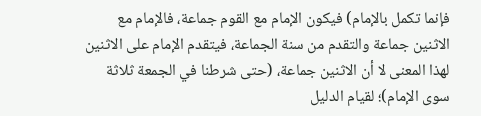فإنما تكمل بالإمام) فيكون الإمام مع القوم جماعة، فالإمام مع الاثنين جماعة والتقدم من سنة الجماعة، فيتقدم الإمام على الاثنين لهذا المعنى لا أن الاثنين جماعة، (حتى شرطنا في الجمعة ثلاثة سوى الإمام)؛ لقيام الدليل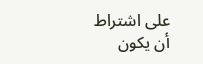على اشتراط أن يكون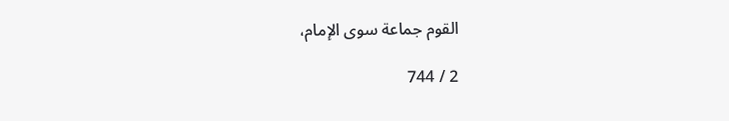القوم جماعة سوى الإمام،

2 / 744